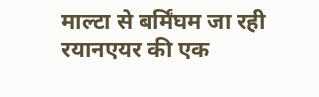माल्टा से बर्मिंघम जा रही रयानएयर की एक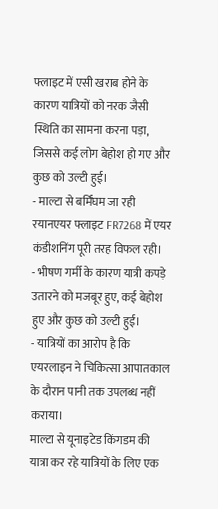फ्लाइट में एसी खराब होने के कारण यात्रियों को नरक जैसी स्थिति का सामना करना पड़ा, जिससे कई लोग बेहोश हो गए और कुछ को उल्टी हुई।
- माल्टा से बर्मिंघम जा रही रयानएयर फ्लाइट FR7268 में एयर कंडीशनिंग पूरी तरह विफल रही।
- भीषण गर्मी के कारण यात्री कपड़े उतारने को मजबूर हुए, कई बेहोश हुए और कुछ को उल्टी हुई।
- यात्रियों का आरोप है कि एयरलाइन ने चिकित्सा आपातकाल के दौरान पानी तक उपलब्ध नहीं कराया।
माल्टा से यूनाइटेड किंगडम की यात्रा कर रहे यात्रियों के लिए एक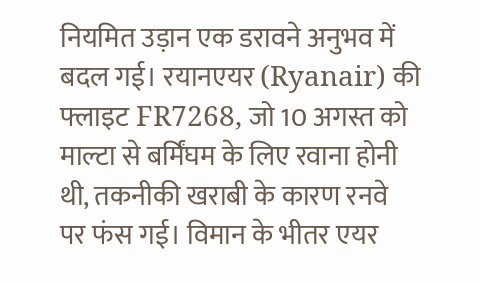नियमित उड़ान एक डरावने अनुभव में बदल गई। रयानएयर (Ryanair) की फ्लाइट FR7268, जो 10 अगस्त को माल्टा से बर्मिंघम के लिए रवाना होनी थी, तकनीकी खराबी के कारण रनवे पर फंस गई। विमान के भीतर एयर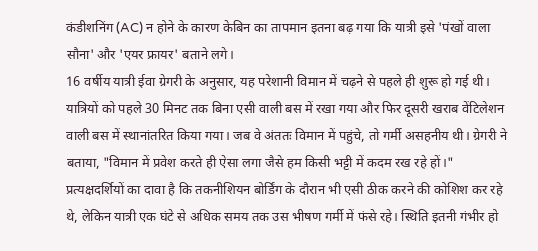कंडीशनिंग (AC) न होने के कारण केबिन का तापमान इतना बढ़ गया कि यात्री इसे 'पंखों वाला सौना' और 'एयर फ्रायर' बताने लगे।
16 वर्षीय यात्री ईवा ग्रेगरी के अनुसार, यह परेशानी विमान में चढ़ने से पहले ही शुरू हो गई थी। यात्रियों को पहले 30 मिनट तक बिना एसी वाली बस में रखा गया और फिर दूसरी खराब वेंटिलेशन वाली बस में स्थानांतरित किया गया। जब वे अंततः विमान में पहुंचे, तो गर्मी असहनीय थी। ग्रेगरी ने बताया, "विमान में प्रवेश करते ही ऐसा लगा जैसे हम किसी भट्टी में कदम रख रहे हों।"
प्रत्यक्षदर्शियों का दावा है कि तकनीशियन बोर्डिंग के दौरान भी एसी ठीक करने की कोशिश कर रहे थे, लेकिन यात्री एक घंटे से अधिक समय तक उस भीषण गर्मी में फंसे रहे। स्थिति इतनी गंभीर हो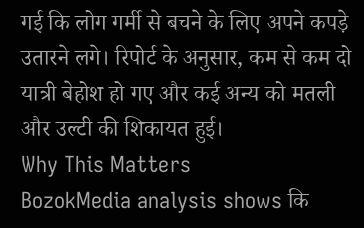गई कि लोग गर्मी से बचने के लिए अपने कपड़े उतारने लगे। रिपोर्ट के अनुसार, कम से कम दो यात्री बेहोश हो गए और कई अन्य को मतली और उल्टी की शिकायत हुई।
Why This Matters
BozokMedia analysis shows कि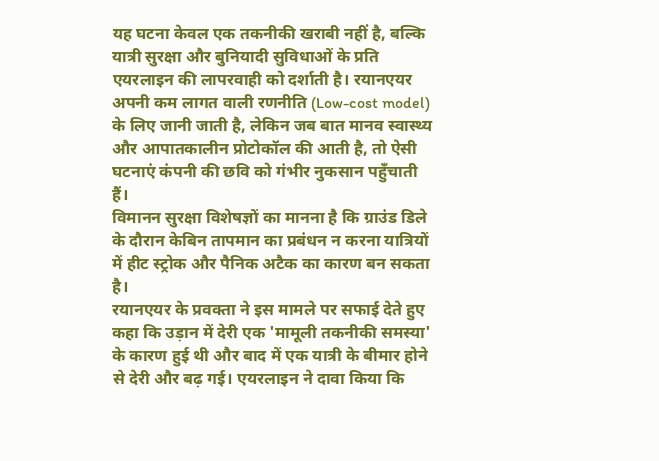यह घटना केवल एक तकनीकी खराबी नहीं है, बल्कि यात्री सुरक्षा और बुनियादी सुविधाओं के प्रति एयरलाइन की लापरवाही को दर्शाती है। रयानएयर अपनी कम लागत वाली रणनीति (Low-cost model) के लिए जानी जाती है, लेकिन जब बात मानव स्वास्थ्य और आपातकालीन प्रोटोकॉल की आती है, तो ऐसी घटनाएं कंपनी की छवि को गंभीर नुकसान पहुँचाती हैं।
विमानन सुरक्षा विशेषज्ञों का मानना है कि ग्राउंड डिले के दौरान केबिन तापमान का प्रबंधन न करना यात्रियों में हीट स्ट्रोक और पैनिक अटैक का कारण बन सकता है।
रयानएयर के प्रवक्ता ने इस मामले पर सफाई देते हुए कहा कि उड़ान में देरी एक 'मामूली तकनीकी समस्या' के कारण हुई थी और बाद में एक यात्री के बीमार होने से देरी और बढ़ गई। एयरलाइन ने दावा किया कि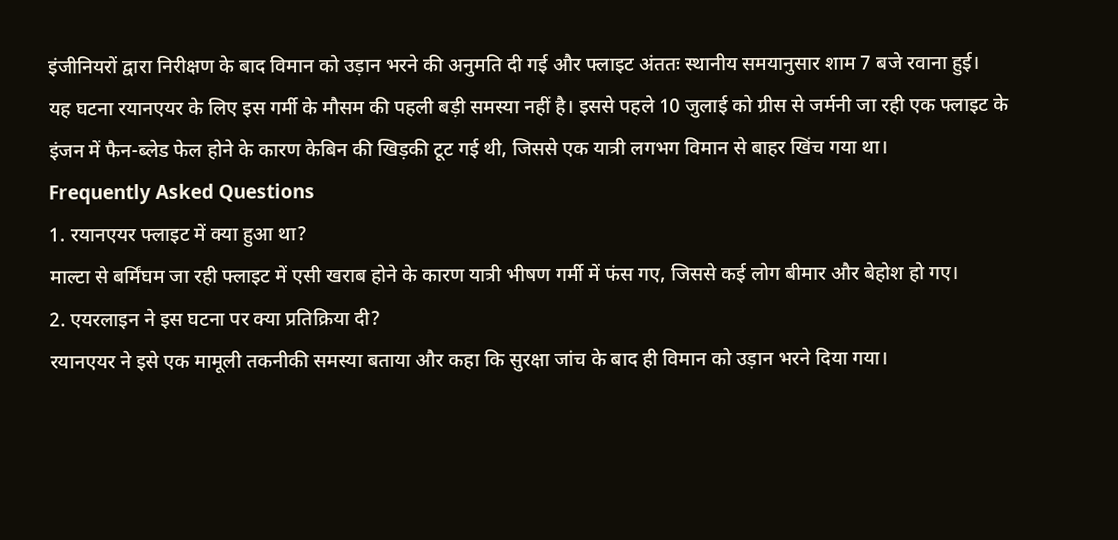इंजीनियरों द्वारा निरीक्षण के बाद विमान को उड़ान भरने की अनुमति दी गई और फ्लाइट अंततः स्थानीय समयानुसार शाम 7 बजे रवाना हुई।
यह घटना रयानएयर के लिए इस गर्मी के मौसम की पहली बड़ी समस्या नहीं है। इससे पहले 10 जुलाई को ग्रीस से जर्मनी जा रही एक फ्लाइट के इंजन में फैन-ब्लेड फेल होने के कारण केबिन की खिड़की टूट गई थी, जिससे एक यात्री लगभग विमान से बाहर खिंच गया था।
Frequently Asked Questions
1. रयानएयर फ्लाइट में क्या हुआ था?
माल्टा से बर्मिंघम जा रही फ्लाइट में एसी खराब होने के कारण यात्री भीषण गर्मी में फंस गए, जिससे कई लोग बीमार और बेहोश हो गए।
2. एयरलाइन ने इस घटना पर क्या प्रतिक्रिया दी?
रयानएयर ने इसे एक मामूली तकनीकी समस्या बताया और कहा कि सुरक्षा जांच के बाद ही विमान को उड़ान भरने दिया गया।